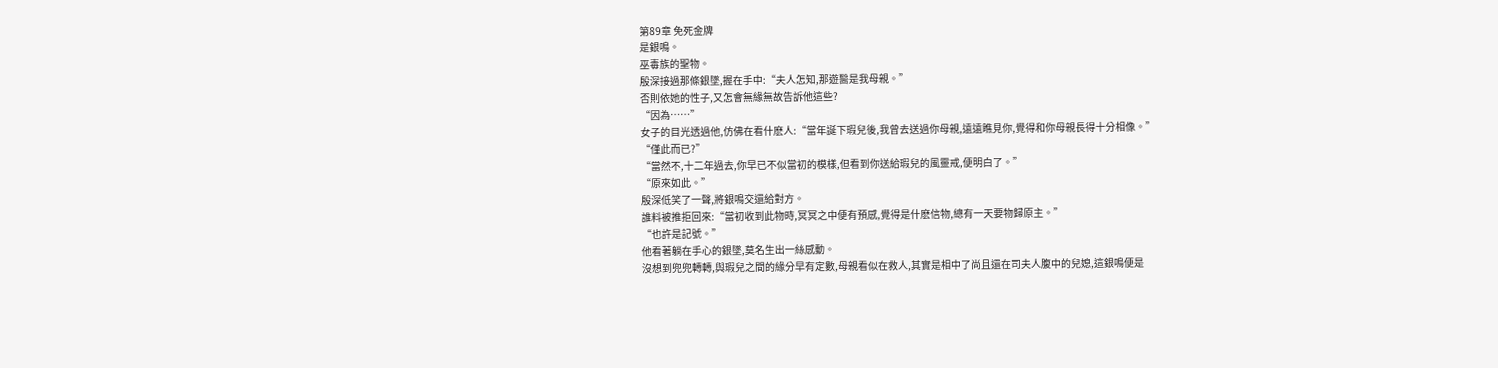第89章 免死金牌
是銀鳴。
巫毒族的聖物。
殷深接過那條銀墜,握在手中:“夫人怎知,那遊醫是我母親。”
否則依她的性子,又怎會無緣無故告訴他這些?
“因為……”
女子的目光透過他,仿佛在看什麽人:“當年誕下瑕兒後,我曾去送過你母親,遠遠瞧見你,覺得和你母親長得十分相像。”
“僅此而已?”
“當然不,十二年過去,你早已不似當初的模樣,但看到你送給瑕兒的風靈戒,便明白了。”
“原來如此。”
殷深低笑了一聲,將銀鳴交還給對方。
誰料被推拒回來:“當初收到此物時,冥冥之中便有預感,覺得是什麽信物,總有一天要物歸原主。”
“也許是記號。”
他看著躺在手心的銀墜,莫名生出一絲感動。
沒想到兜兜轉轉,與瑕兒之間的緣分早有定數,母親看似在救人,其實是相中了尚且還在司夫人腹中的兒媳,這銀鳴便是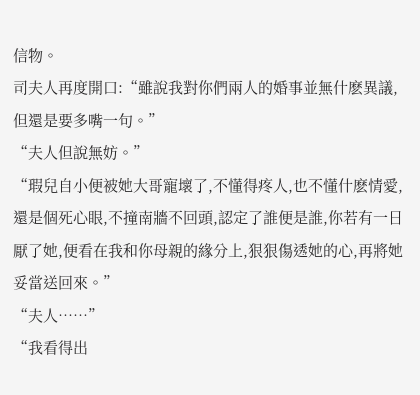信物。
司夫人再度開口:“雖說我對你們兩人的婚事並無什麽異議,但還是要多嘴一句。”
“夫人但說無妨。”
“瑕兒自小便被她大哥寵壞了,不懂得疼人,也不懂什麽情愛,還是個死心眼,不撞南牆不回頭,認定了誰便是誰,你若有一日厭了她,便看在我和你母親的緣分上,狠狠傷透她的心,再將她妥當送回來。”
“夫人……”
“我看得出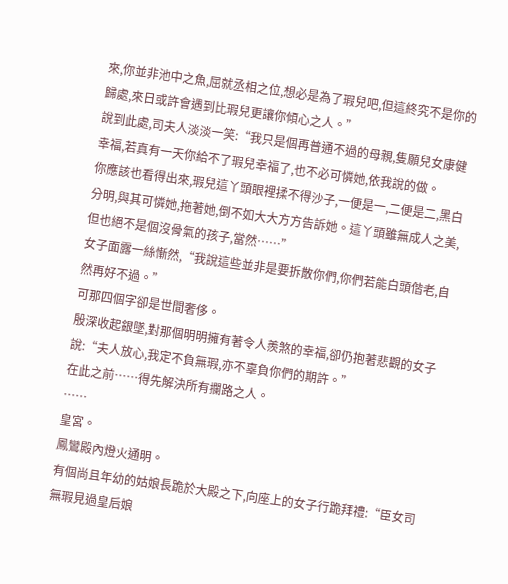來,你並非池中之魚,屈就丞相之位,想必是為了瑕兒吧,但這終究不是你的歸處,來日或許會遇到比瑕兒更讓你傾心之人。”
說到此處,司夫人淡淡一笑:“我只是個再普通不過的母親,隻願兒女康健幸福,若真有一天你給不了瑕兒幸福了,也不必可憐她,依我說的做。
你應該也看得出來,瑕兒這丫頭眼裡揉不得沙子,一便是一,二便是二,黑白分明,與其可憐她,拖著她,倒不如大大方方告訴她。這丫頭雖無成人之美,但也絕不是個沒骨氣的孩子,當然……”
女子面露一絲慚然,“我說這些並非是要拆散你們,你們若能白頭偕老,自然再好不過。”
可那四個字卻是世間奢侈。
殷深收起銀墜,對那個明明擁有著令人羨煞的幸福,卻仍抱著悲觀的女子說:“夫人放心,我定不負無瑕,亦不辜負你們的期許。”
在此之前……得先解決所有攔路之人。
……
皇宮。
鳳鸞殿內燈火通明。
有個尚且年幼的姑娘長跪於大殿之下,向座上的女子行跪拜禮:“臣女司無瑕見過皇后娘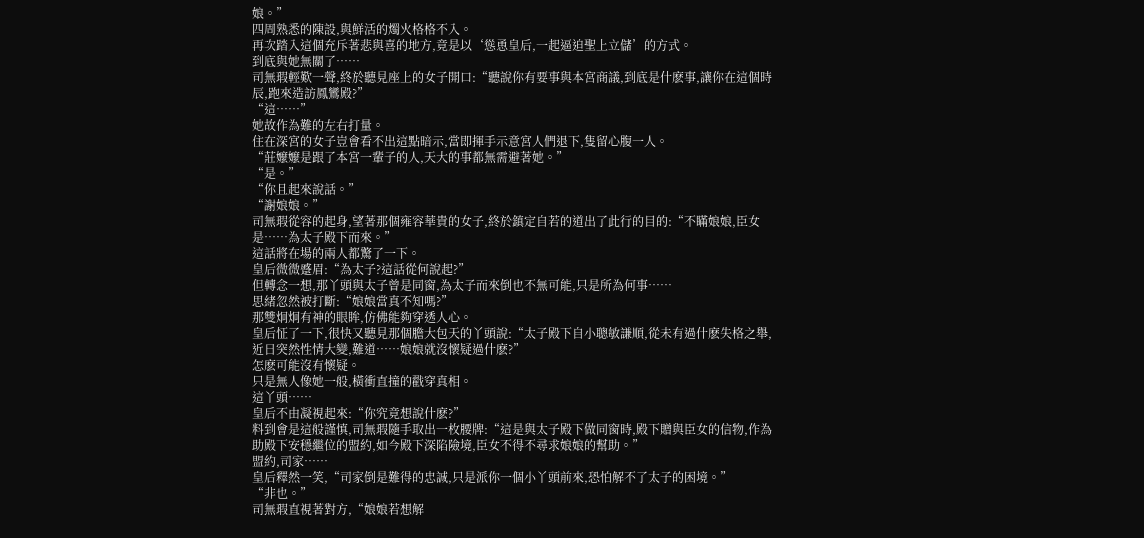娘。”
四周熟悉的陳設,與鮮活的燭火格格不入。
再次踏入這個充斥著悲與喜的地方,竟是以‘慫恿皇后,一起逼迫聖上立儲’的方式。
到底與她無關了……
司無瑕輕歎一聲,終於聽見座上的女子開口:“聽說你有要事與本宮商議,到底是什麽事,讓你在這個時辰,跑來造訪鳳鸞殿?”
“這……”
她故作為難的左右打量。
住在深宮的女子豈會看不出這點暗示,當即揮手示意宮人們退下,隻留心腹一人。
“莊嬤嬤是跟了本宮一輩子的人,天大的事都無需避著她。”
“是。”
“你且起來說話。”
“謝娘娘。”
司無瑕從容的起身,望著那個雍容華貴的女子,終於鎮定自若的道出了此行的目的:“不瞞娘娘,臣女是……為太子殿下而來。”
這話將在場的兩人都驚了一下。
皇后微微蹙眉:“為太子?這話從何說起?”
但轉念一想,那丫頭與太子曾是同窗,為太子而來倒也不無可能,只是所為何事……
思緒忽然被打斷:“娘娘當真不知嗎?”
那雙炯炯有神的眼眸,仿佛能夠穿透人心。
皇后怔了一下,很快又聽見那個膽大包天的丫頭說:“太子殿下自小聰敏謙順,從未有過什麽失格之舉,近日突然性情大變,難道……娘娘就沒懷疑過什麽?”
怎麽可能沒有懷疑。
只是無人像她一般,橫衝直撞的戳穿真相。
這丫頭……
皇后不由凝視起來:“你究竟想說什麽?”
料到會是這般謹慎,司無瑕隨手取出一枚腰牌:“這是與太子殿下做同窗時,殿下贈與臣女的信物,作為助殿下安穩繼位的盟約,如今殿下深陷險境,臣女不得不尋求娘娘的幫助。”
盟約,司家……
皇后釋然一笑,“司家倒是難得的忠誠,只是派你一個小丫頭前來,恐怕解不了太子的困境。”
“非也。”
司無瑕直視著對方,“娘娘若想解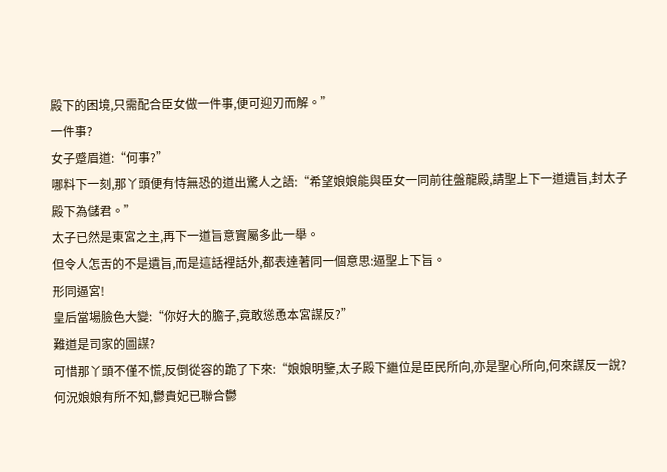殿下的困境,只需配合臣女做一件事,便可迎刃而解。”
一件事?
女子蹙眉道:“何事?”
哪料下一刻,那丫頭便有恃無恐的道出驚人之語:“希望娘娘能與臣女一同前往盤龍殿,請聖上下一道遺旨,封太子殿下為儲君。”
太子已然是東宮之主,再下一道旨意實屬多此一舉。
但令人怎舌的不是遺旨,而是這話裡話外,都表達著同一個意思:逼聖上下旨。
形同逼宮!
皇后當場臉色大變:“你好大的膽子,竟敢慫恿本宮謀反?”
難道是司家的圖謀?
可惜那丫頭不僅不慌,反倒從容的跪了下來:“娘娘明鑒,太子殿下繼位是臣民所向,亦是聖心所向,何來謀反一說?
何況娘娘有所不知,鬱貴妃已聯合鬱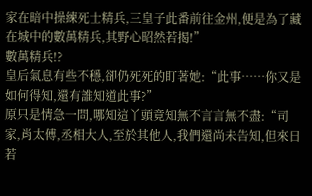家在暗中操練死士精兵,三皇子此番前往金州,便是為了藏在城中的數萬精兵,其野心昭然若揭!”
數萬精兵!?
皇后氣息有些不穩,卻仍死死的盯著她:“此事……你又是如何得知,還有誰知道此事?”
原只是情急一問,哪知這丫頭竟知無不言言無不盡:“司家,肖太傅,丞相大人,至於其他人,我們還尚未告知,但來日若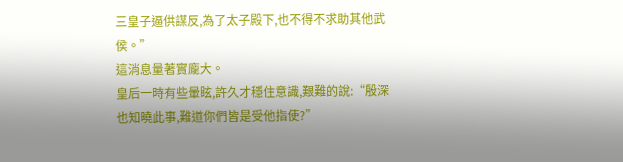三皇子逼供謀反,為了太子殿下,也不得不求助其他武侯。”
這消息量著實龐大。
皇后一時有些暈眩,許久才穩住意識,艱難的說:“殷深也知曉此事,難道你們皆是受他指使?”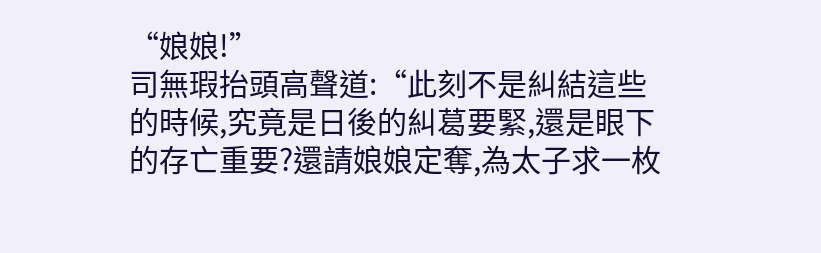“娘娘!”
司無瑕抬頭高聲道:“此刻不是糾結這些的時候,究竟是日後的糾葛要緊,還是眼下的存亡重要?還請娘娘定奪,為太子求一枚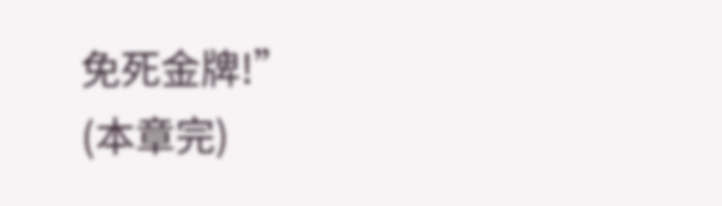免死金牌!”
(本章完)